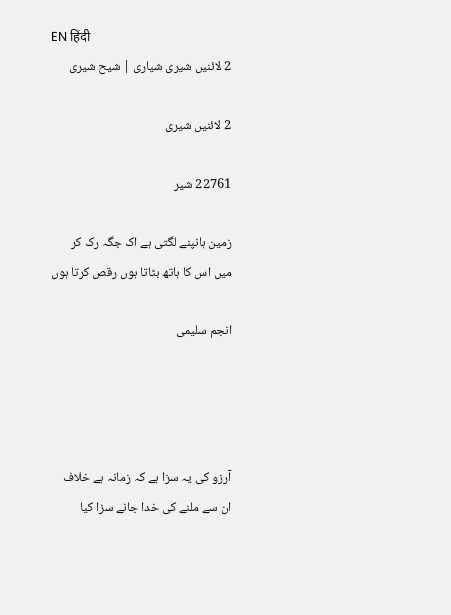EN हिंदी
2 لائنیں شیری شیاری | شیح شیری

2 لائنیں شیری

22761 شیر

زمین ہانپنے لگتی ہے اک جگہ رک کر
میں اس کا ہاتھ بٹاتا ہوں رقص کرتا ہوں

انجم سلیمی




آرزو کی یہ سزا ہے کہ زمانہ ہے خلاف
ان سے ملنے کی خدا جانے سزا کیا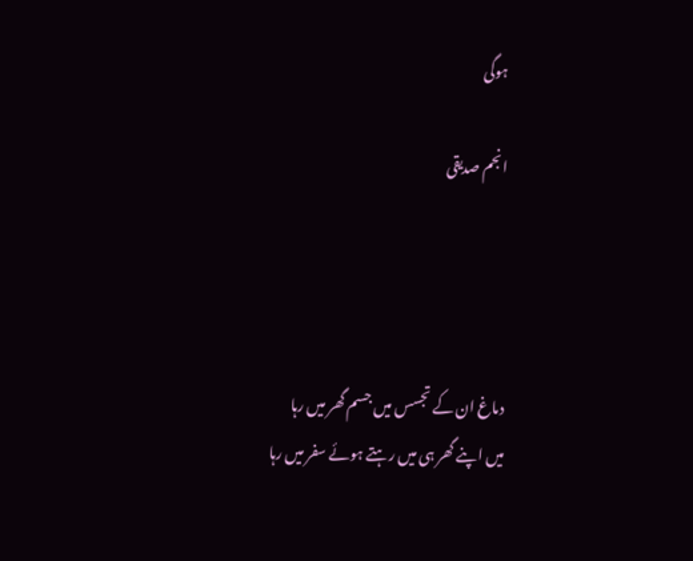ہوگی

انجم صدیقی




دماغ ان کے تجسس میں جسم گھر میں رہا
میں اپنے گھر ہی میں رہتے ہوئے سفر میں رہا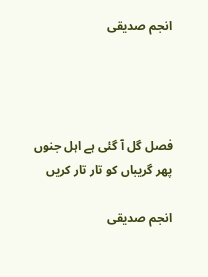انجم صدیقی




فصل گل آ گئی ہے اہل جنوں
پھر گریباں کو تار تار کریں

انجم صدیقی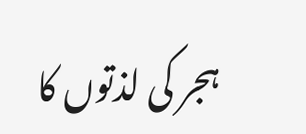ہجر کی لذتوں کا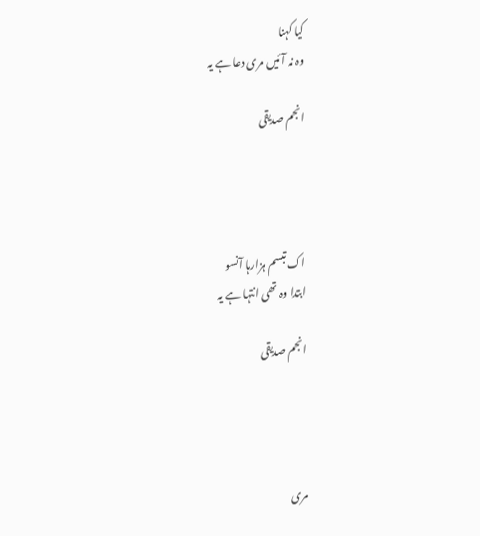کیا کہنا
وہ نہ آئیں مری دعا ہے یہ

انجم صدیقی




اک تبسم ہزارہا آنسو
ابتدا وہ تھی انتہا ہے یہ

انجم صدیقی




مری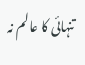تنہائی کا عالم نہ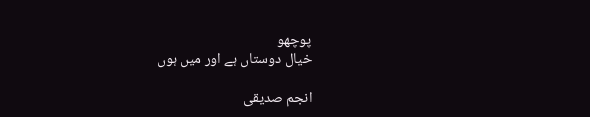پوچھو
خیال دوستاں ہے اور میں ہوں

انجم صدیقی